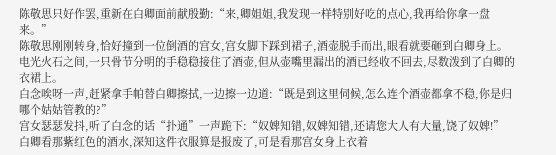陈敬思只好作罢,重新在白卿面前献殷勤:“来,卿姐姐,我发现一样特别好吃的点心,我再给你拿一盘来。”
陈敬思刚刚转身,恰好撞到一位倒酒的宫女,宫女脚下踩到裙子,酒壶脱手而出,眼看就要砸到白卿身上。
电光火石之间,一只骨节分明的手稳稳接住了酒壶,但从壶嘴里漏出的酒已经收不回去,尽数泼到了白卿的衣裙上。
白念唉呀一声,赶紧拿手帕替白卿擦拭,一边擦一边道:“既是到这里伺候,怎么连个酒壶都拿不稳,你是归哪个姑姑管教的?”
宫女瑟瑟发抖,听了白念的话“扑通”一声跪下:“奴婢知错,奴婢知错,还请您大人有大量,饶了奴婢!”
白卿看那紫红色的酒水,深知这件衣服算是报废了,可是看那宫女身上衣着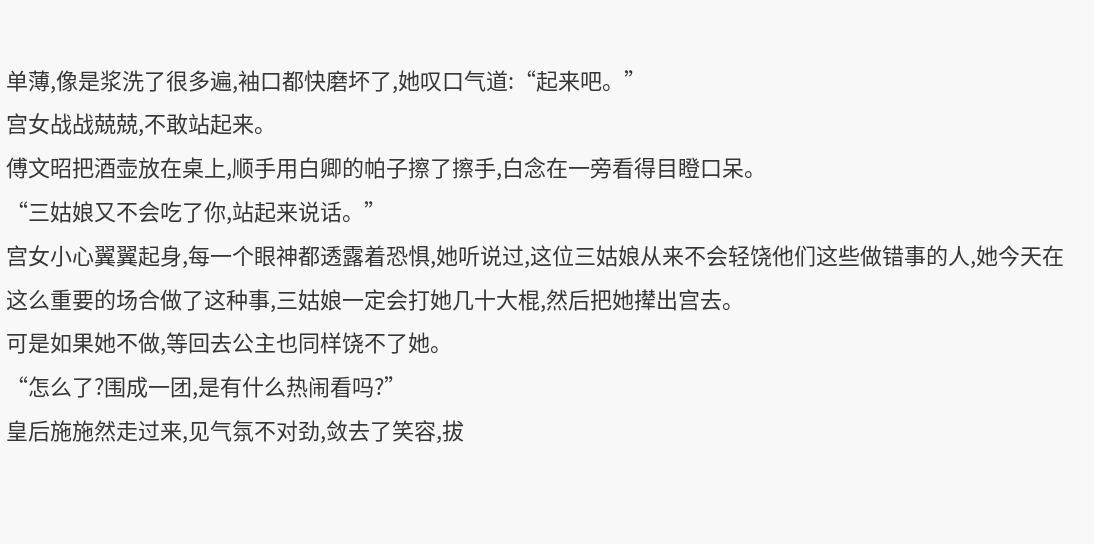单薄,像是浆洗了很多遍,袖口都快磨坏了,她叹口气道:“起来吧。”
宫女战战兢兢,不敢站起来。
傅文昭把酒壶放在桌上,顺手用白卿的帕子擦了擦手,白念在一旁看得目瞪口呆。
“三姑娘又不会吃了你,站起来说话。”
宫女小心翼翼起身,每一个眼神都透露着恐惧,她听说过,这位三姑娘从来不会轻饶他们这些做错事的人,她今天在这么重要的场合做了这种事,三姑娘一定会打她几十大棍,然后把她撵出宫去。
可是如果她不做,等回去公主也同样饶不了她。
“怎么了?围成一团,是有什么热闹看吗?”
皇后施施然走过来,见气氛不对劲,敛去了笑容,拔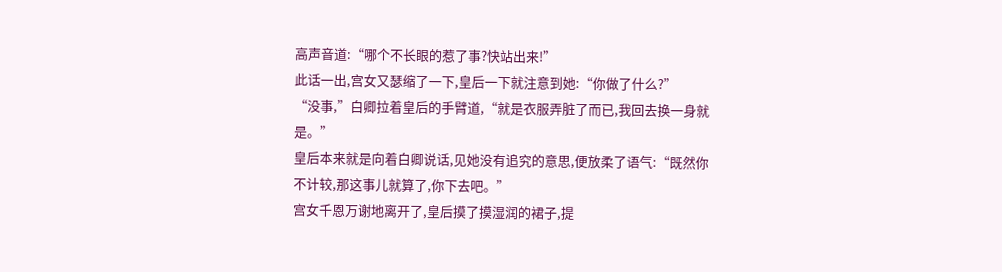高声音道:“哪个不长眼的惹了事?快站出来!”
此话一出,宫女又瑟缩了一下,皇后一下就注意到她:“你做了什么?”
“没事,”白卿拉着皇后的手臂道,“就是衣服弄脏了而已,我回去换一身就是。”
皇后本来就是向着白卿说话,见她没有追究的意思,便放柔了语气:“既然你不计较,那这事儿就算了,你下去吧。”
宫女千恩万谢地离开了,皇后摸了摸湿润的裙子,提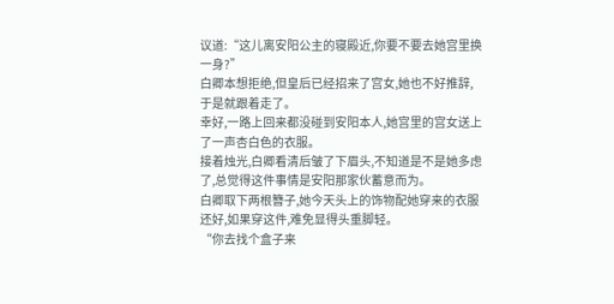议道:“这儿离安阳公主的寝殿近,你要不要去她宫里换一身?”
白卿本想拒绝,但皇后已经招来了宫女,她也不好推辞,于是就跟着走了。
幸好,一路上回来都没碰到安阳本人,她宫里的宫女送上了一声杏白色的衣服。
接着烛光,白卿看清后皱了下眉头,不知道是不是她多虑了,总觉得这件事情是安阳那家伙蓄意而为。
白卿取下两根簪子,她今天头上的饰物配她穿来的衣服还好,如果穿这件,难免显得头重脚轻。
“你去找个盒子来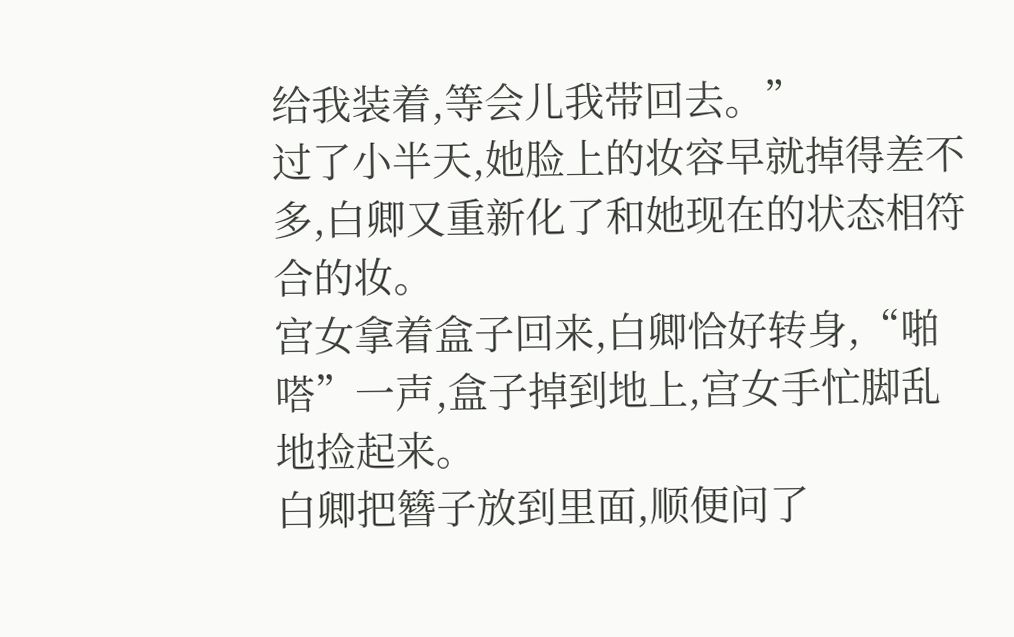给我装着,等会儿我带回去。”
过了小半天,她脸上的妆容早就掉得差不多,白卿又重新化了和她现在的状态相符合的妆。
宫女拿着盒子回来,白卿恰好转身,“啪嗒”一声,盒子掉到地上,宫女手忙脚乱地捡起来。
白卿把簪子放到里面,顺便问了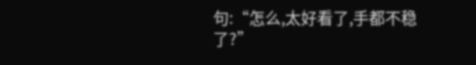句:“怎么,太好看了,手都不稳了?”